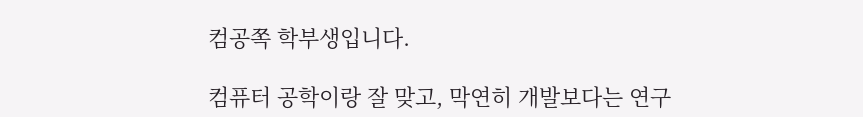컴공쪽 학부생입니다.

컴퓨터 공학이랑 잘 맞고, 막연히 개발보다는 연구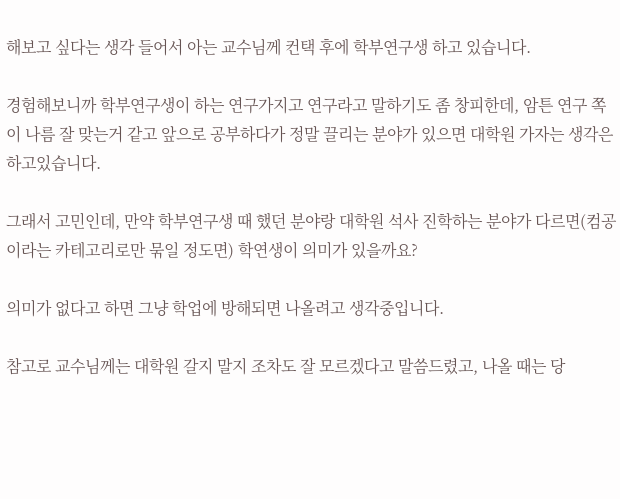해보고 싶다는 생각 들어서 아는 교수님께 컨택 후에 학부연구생 하고 있습니다.

경험해보니까 학부연구생이 하는 연구가지고 연구라고 말하기도 좀 창피한데, 암튼 연구 쪽이 나름 잘 맞는거 같고 앞으로 공부하다가 정말 끌리는 분야가 있으면 대학원 가자는 생각은 하고있습니다.

그래서 고민인데, 만약 학부연구생 때 했던 분야랑 대학원 석사 진학하는 분야가 다르면(컴공이라는 카테고리로만 묶일 정도면) 학연생이 의미가 있을까요?

의미가 없다고 하면 그냥 학업에 방해되면 나올려고 생각중입니다.

참고로 교수님께는 대학원 갈지 말지 조차도 잘 모르겠다고 말씀드렸고, 나올 때는 당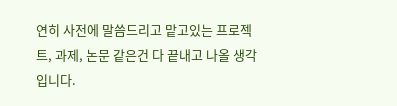연히 사전에 말씀드리고 맡고있는 프로젝트, 과제, 논문 같은건 다 끝내고 나올 생각입니다.